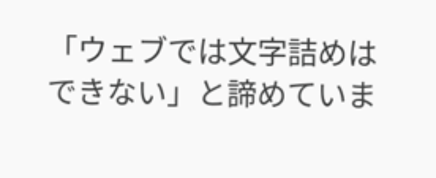「ウェブでは文字詰めはできない」と諦めていま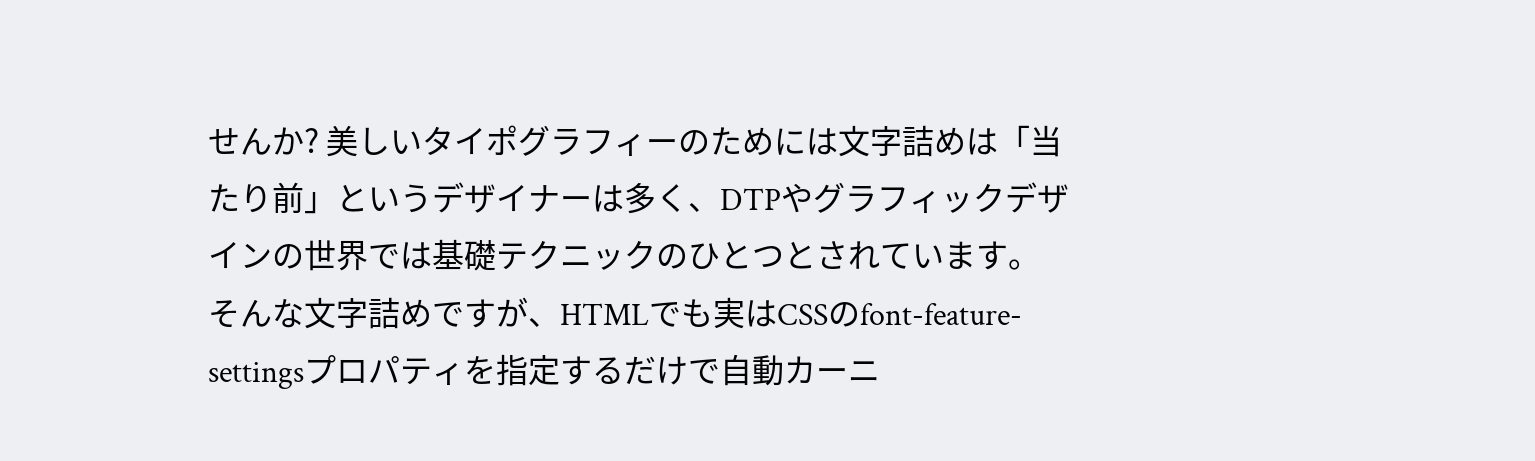せんか? 美しいタイポグラフィーのためには文字詰めは「当たり前」というデザイナーは多く、DTPやグラフィックデザインの世界では基礎テクニックのひとつとされています。 そんな文字詰めですが、HTMLでも実はCSSのfont-feature-settingsプロパティを指定するだけで自動カーニ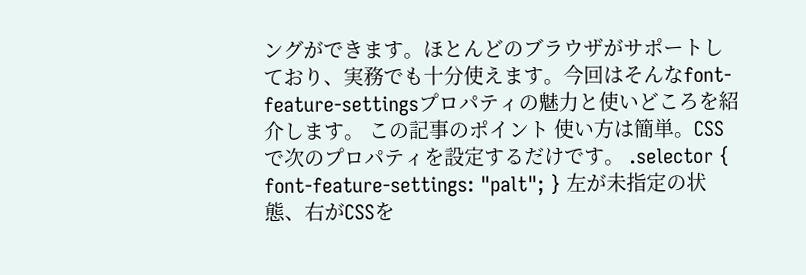ングができます。ほとんどのブラウザがサポートしており、実務でも十分使えます。今回はそんなfont-feature-settingsプロパティの魅力と使いどころを紹介します。 この記事のポイント 使い方は簡単。CSSで次のプロパティを設定するだけです。 .selector { font-feature-settings: "palt"; } 左が未指定の状態、右がCSSを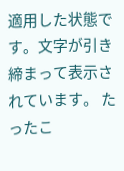適用した状態です。文字が引き締まって表示されています。 たったこ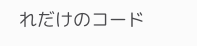れだけのコード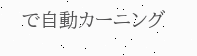で自動カーニング